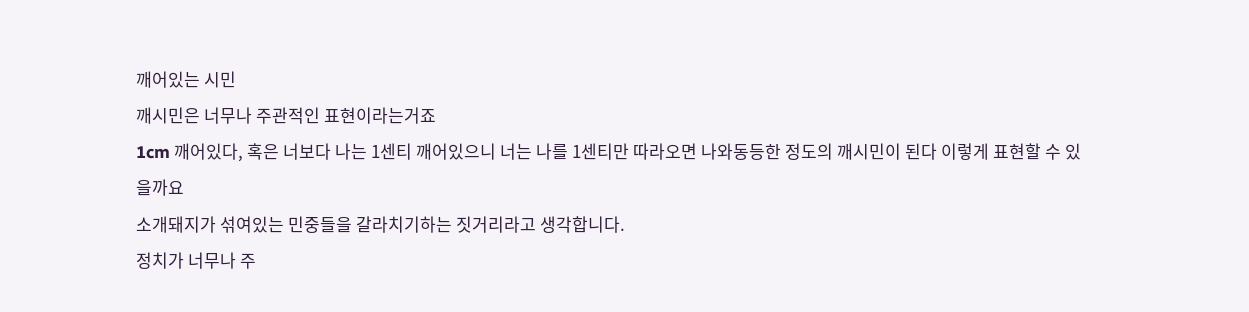깨어있는 시민
깨시민은 너무나 주관적인 표현이라는거죠
1cm 깨어있다, 혹은 너보다 나는 1센티 깨어있으니 너는 나를 1센티만 따라오면 나와동등한 정도의 깨시민이 된다 이렇게 표현할 수 있을까요
소개돼지가 섞여있는 민중들을 갈라치기하는 짓거리라고 생각합니다.
정치가 너무나 주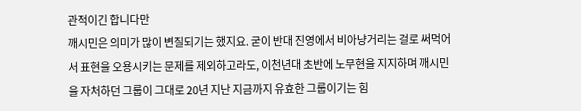관적이긴 합니다만
깨시민은 의미가 많이 변질되기는 했지요. 굳이 반대 진영에서 비아냥거리는 걸로 써먹어서 표현을 오용시키는 문제를 제외하고라도, 이천년대 초반에 노무현을 지지하며 깨시민을 자처하던 그룹이 그대로 20년 지난 지금까지 유효한 그룹이기는 힘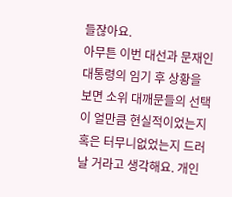들잖아요.
아무튼 이번 대선과 문재인 대통령의 임기 후 상황을 보면 소위 대깨문들의 선택이 얼만큼 현실적이었는지 혹은 터무니없었는지 드러날 거라고 생각해요. 개인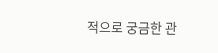적으로 궁금한 관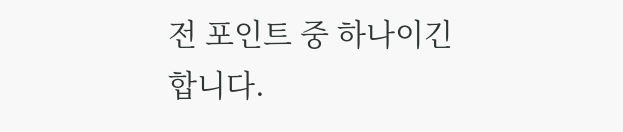전 포인트 중 하나이긴 합니다.